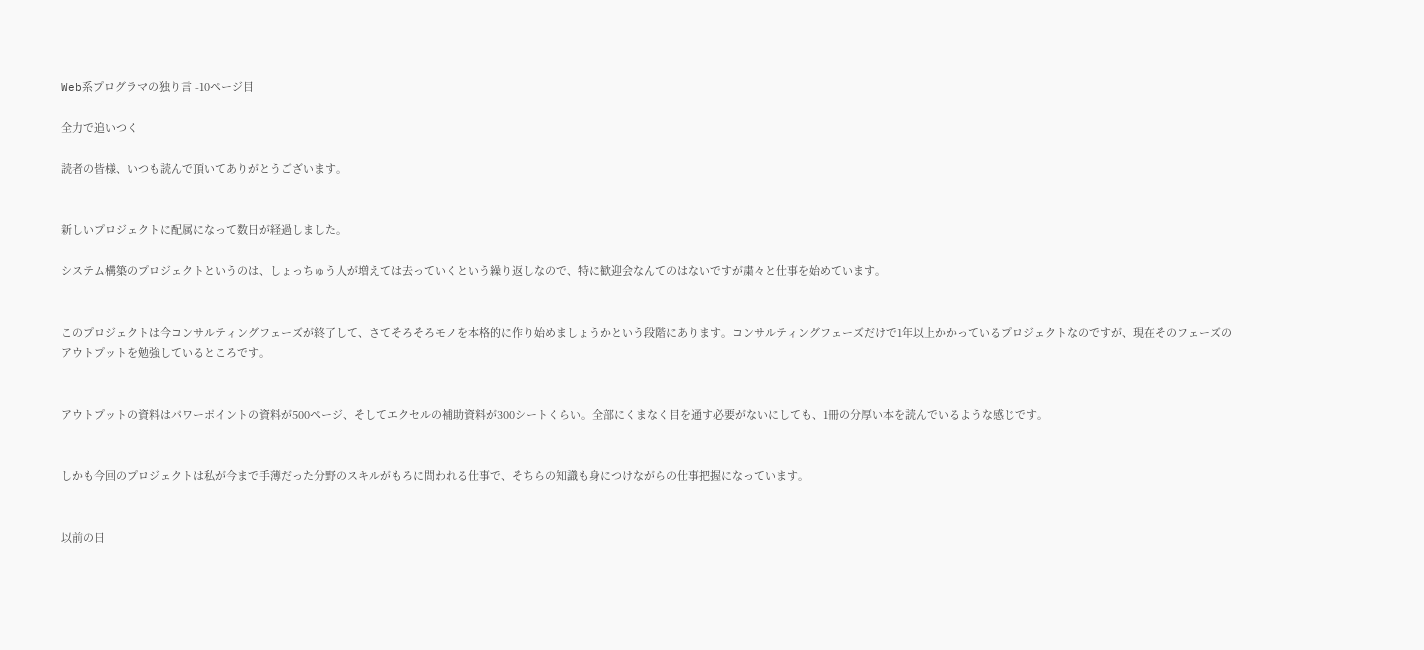Web系プログラマの独り言 -10ページ目

全力で追いつく

読者の皆様、いつも読んで頂いてありがとうございます。


新しいプロジェクトに配属になって数日が経過しました。

システム構築のプロジェクトというのは、しょっちゅう人が増えては去っていくという繰り返しなので、特に歓迎会なんてのはないですが粛々と仕事を始めています。


このプロジェクトは今コンサルティングフェーズが終了して、さてそろそろモノを本格的に作り始めましょうかという段階にあります。コンサルティングフェーズだけで1年以上かかっているプロジェクトなのですが、現在そのフェーズのアウトプットを勉強しているところです。


アウトプットの資料はパワーポイントの資料が500ページ、そしてエクセルの補助資料が300シートくらい。全部にくまなく目を通す必要がないにしても、1冊の分厚い本を読んでいるような感じです。


しかも今回のプロジェクトは私が今まで手薄だった分野のスキルがもろに問われる仕事で、そちらの知識も身につけながらの仕事把握になっています。


以前の日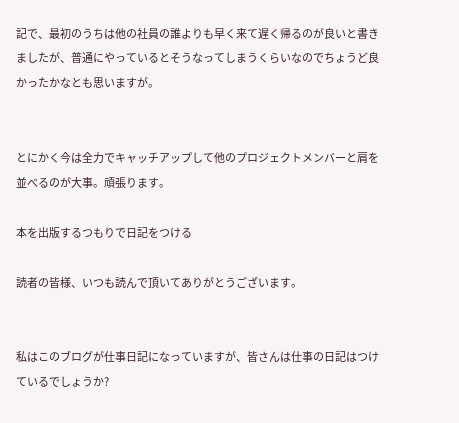記で、最初のうちは他の社員の誰よりも早く来て遅く帰るのが良いと書きましたが、普通にやっているとそうなってしまうくらいなのでちょうど良かったかなとも思いますが。


とにかく今は全力でキャッチアップして他のプロジェクトメンバーと肩を並べるのが大事。頑張ります。

本を出版するつもりで日記をつける

読者の皆様、いつも読んで頂いてありがとうございます。


私はこのブログが仕事日記になっていますが、皆さんは仕事の日記はつけているでしょうか?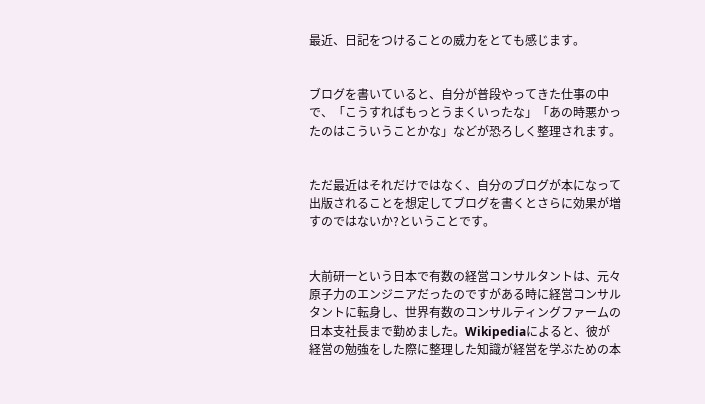最近、日記をつけることの威力をとても感じます。


ブログを書いていると、自分が普段やってきた仕事の中で、「こうすればもっとうまくいったな」「あの時悪かったのはこういうことかな」などが恐ろしく整理されます。


ただ最近はそれだけではなく、自分のブログが本になって出版されることを想定してブログを書くとさらに効果が増すのではないか?ということです。


大前研一という日本で有数の経営コンサルタントは、元々原子力のエンジニアだったのですがある時に経営コンサルタントに転身し、世界有数のコンサルティングファームの日本支社長まで勤めました。Wikipediaによると、彼が経営の勉強をした際に整理した知識が経営を学ぶための本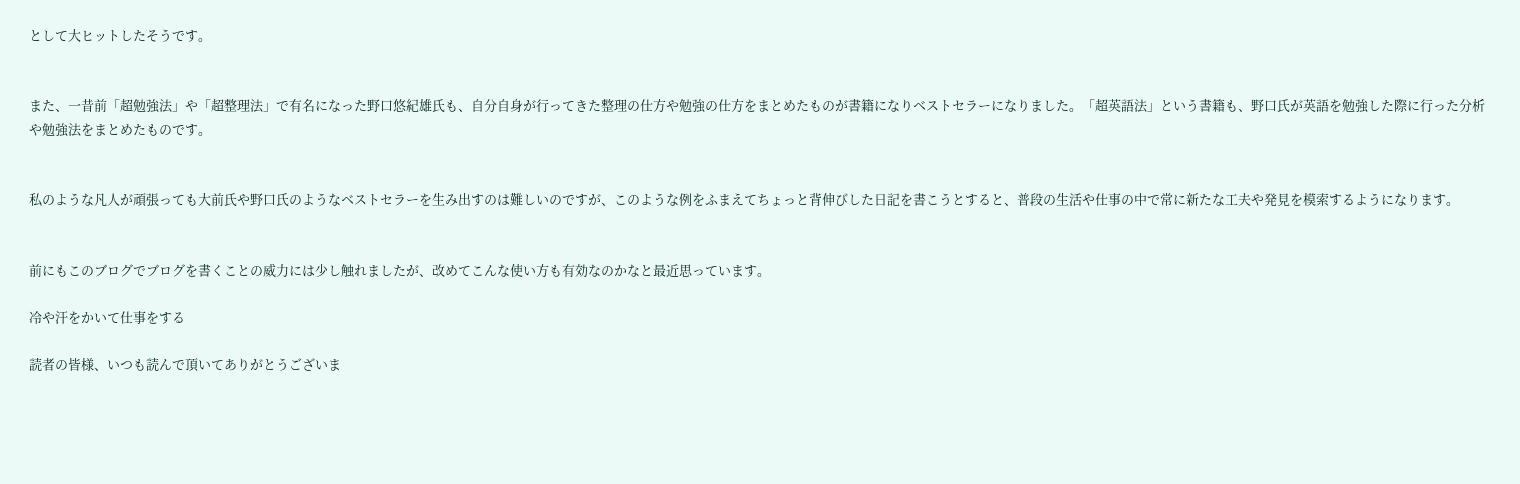として大ヒットしたそうです。


また、一昔前「超勉強法」や「超整理法」で有名になった野口悠紀雄氏も、自分自身が行ってきた整理の仕方や勉強の仕方をまとめたものが書籍になりベストセラーになりました。「超英語法」という書籍も、野口氏が英語を勉強した際に行った分析や勉強法をまとめたものです。


私のような凡人が頑張っても大前氏や野口氏のようなベストセラーを生み出すのは難しいのですが、このような例をふまえてちょっと背伸びした日記を書こうとすると、普段の生活や仕事の中で常に新たな工夫や発見を模索するようになります。


前にもこのブログでブログを書くことの威力には少し触れましたが、改めてこんな使い方も有効なのかなと最近思っています。

冷や汗をかいて仕事をする

読者の皆様、いつも読んで頂いてありがとうございま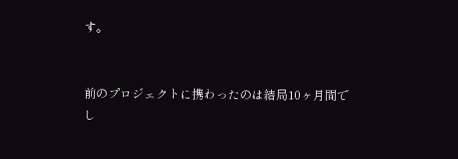す。


前のプロジェクトに携わったのは結局10ヶ月間でし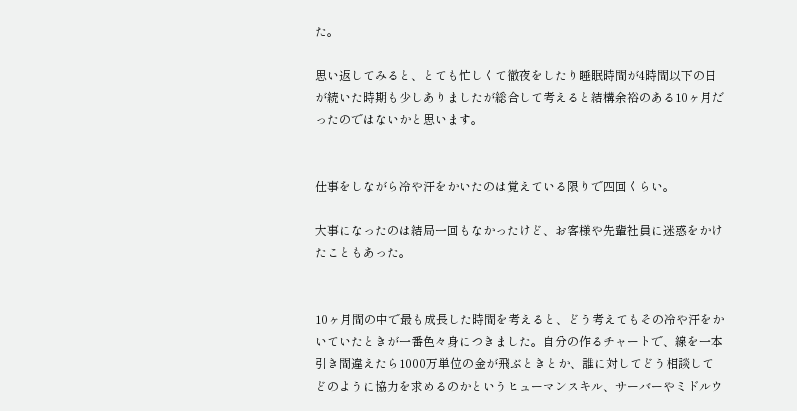た。

思い返してみると、とても忙しくて徹夜をしたり睡眠時間が4時間以下の日が続いた時期も少しありましたが総合して考えると結構余裕のある10ヶ月だったのではないかと思います。


仕事をしながら冷や汗をかいたのは覚えている限りで四回くらい。

大事になったのは結局一回もなかったけど、お客様や先輩社員に迷惑をかけたこともあった。


10ヶ月間の中で最も成長した時間を考えると、どう考えてもその冷や汗をかいていたときが一番色々身につきました。自分の作るチャートで、線を一本引き間違えたら1000万単位の金が飛ぶときとか、誰に対してどう相談してどのように協力を求めるのかというヒューマンスキル、サーバーやミドルウ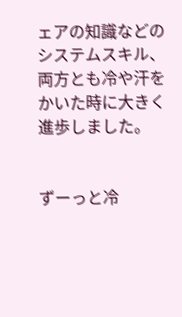ェアの知識などのシステムスキル、両方とも冷や汗をかいた時に大きく進歩しました。


ずーっと冷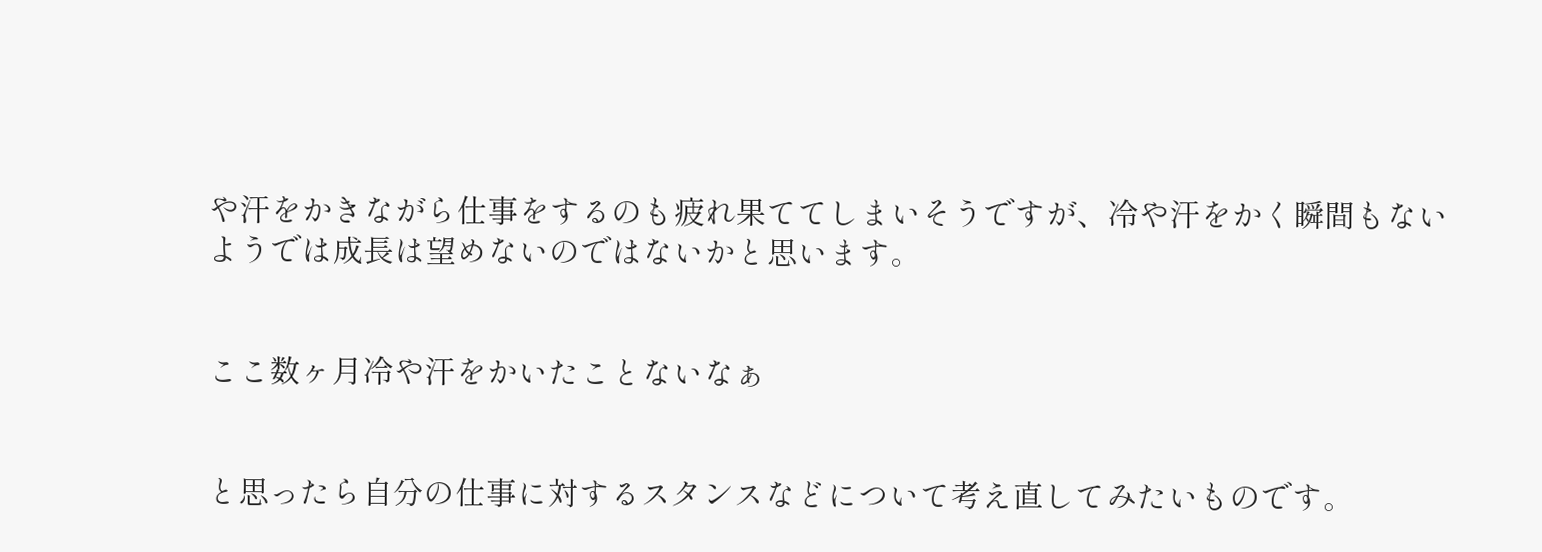や汗をかきながら仕事をするのも疲れ果ててしまいそうですが、冷や汗をかく瞬間もないようでは成長は望めないのではないかと思います。


ここ数ヶ月冷や汗をかいたことないなぁ


と思ったら自分の仕事に対するスタンスなどについて考え直してみたいものです。